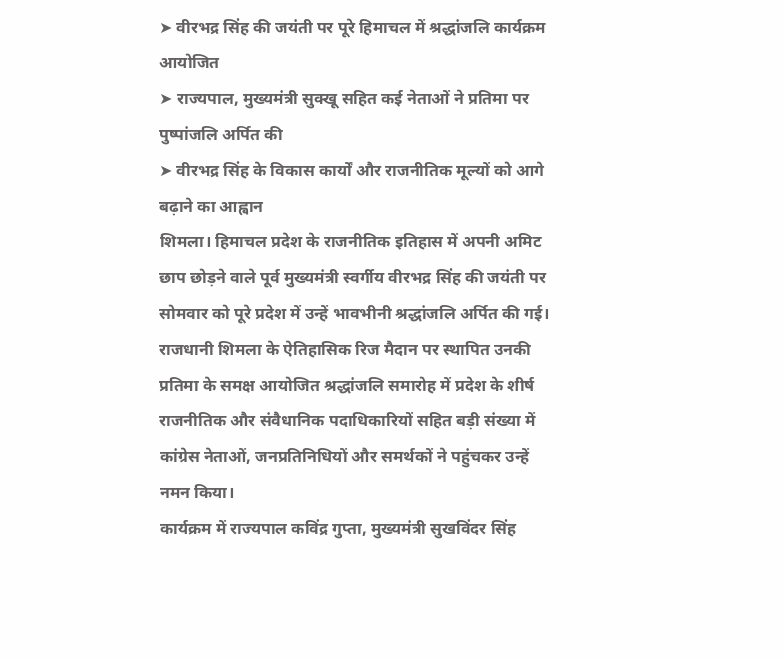➤ वीरभद्र सिंह की जयंती पर पूरे हिमाचल में श्रद्धांजलि कार्यक्रम आयोजित
➤ राज्यपाल, मुख्यमंत्री सुक्खू सहित कई नेताओं ने प्रतिमा पर पुष्पांजलि अर्पित की
➤ वीरभद्र सिंह के विकास कार्यों और राजनीतिक मूल्यों को आगे बढ़ाने का आह्वान
शिमला। हिमाचल प्रदेश के राजनीतिक इतिहास में अपनी अमिट छाप छोड़ने वाले पूर्व मुख्यमंत्री स्वर्गीय वीरभद्र सिंह की जयंती पर सोमवार को पूरे प्रदेश में उन्हें भावभीनी श्रद्धांजलि अर्पित की गई। राजधानी शिमला के ऐतिहासिक रिज मैदान पर स्थापित उनकी प्रतिमा के समक्ष आयोजित श्रद्धांजलि समारोह में प्रदेश के शीर्ष राजनीतिक और संवैधानिक पदाधिकारियों सहित बड़ी संख्या में कांग्रेस नेताओं, जनप्रतिनिधियों और समर्थकों ने पहुंचकर उन्हें नमन किया।
कार्यक्रम में राज्यपाल कविंद्र गुप्ता, मुख्यमंत्री सुखविंदर सिंह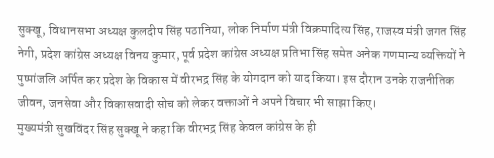सुक्खू, विधानसभा अध्यक्ष कुलदीप सिंह पठानिया, लोक निर्माण मंत्री विक्रमादित्य सिंह, राजस्व मंत्री जगत सिंह नेगी, प्रदेश कांग्रेस अध्यक्ष विनय कुमार, पूर्व प्रदेश कांग्रेस अध्यक्ष प्रतिभा सिंह समेत अनेक गणमान्य व्यक्तियों ने पुष्पांजलि अर्पित कर प्रदेश के विकास में वीरभद्र सिंह के योगदान को याद किया। इस दौरान उनके राजनीतिक जीवन, जनसेवा और विकासवादी सोच को लेकर वक्ताओं ने अपने विचार भी साझा किए।
मुख्यमंत्री सुखविंदर सिंह सुक्खू ने कहा कि वीरभद्र सिंह केवल कांग्रेस के ही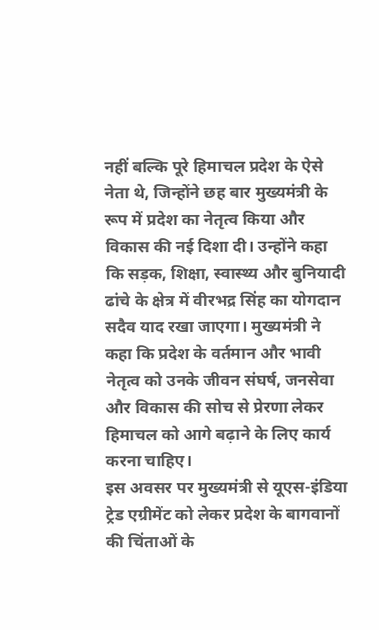नहीं बल्कि पूरे हिमाचल प्रदेश के ऐसे नेता थे, जिन्होंने छह बार मुख्यमंत्री के रूप में प्रदेश का नेतृत्व किया और विकास की नई दिशा दी। उन्होंने कहा कि सड़क, शिक्षा, स्वास्थ्य और बुनियादी ढांचे के क्षेत्र में वीरभद्र सिंह का योगदान सदैव याद रखा जाएगा। मुख्यमंत्री ने कहा कि प्रदेश के वर्तमान और भावी नेतृत्व को उनके जीवन संघर्ष, जनसेवा और विकास की सोच से प्रेरणा लेकर हिमाचल को आगे बढ़ाने के लिए कार्य करना चाहिए।
इस अवसर पर मुख्यमंत्री से यूएस-इंडिया ट्रेड एग्रीमेंट को लेकर प्रदेश के बागवानों की चिंताओं के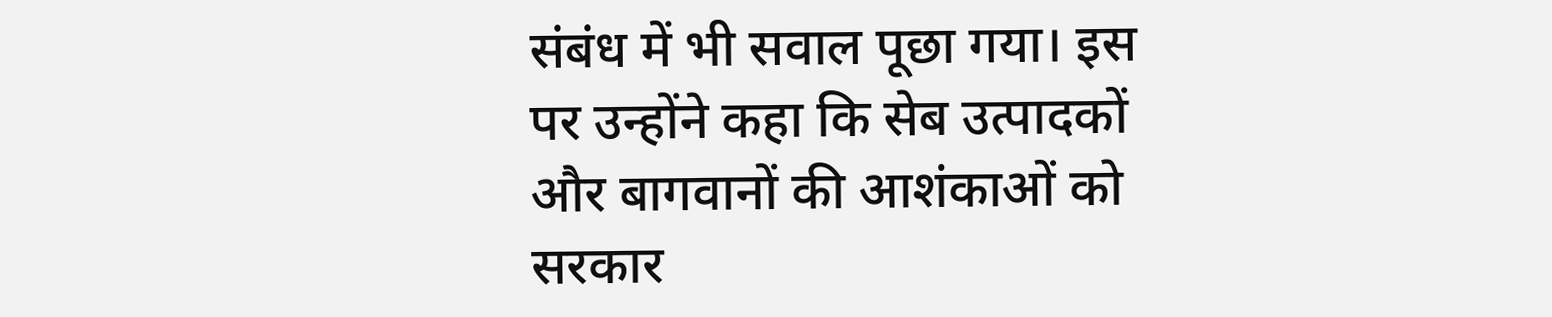संबंध में भी सवाल पूछा गया। इस पर उन्होंने कहा कि सेब उत्पादकों और बागवानों की आशंकाओं को सरकार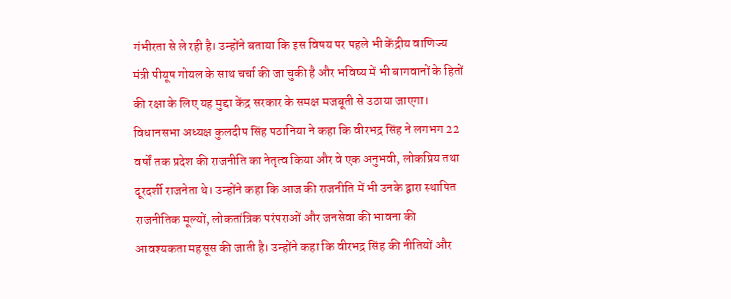गंभीरता से ले रही है। उन्होंने बताया कि इस विषय पर पहले भी केंद्रीय वाणिज्य मंत्री पीयूष गोयल के साथ चर्चा की जा चुकी है और भविष्य में भी बागवानों के हितों की रक्षा के लिए यह मुद्दा केंद्र सरकार के समक्ष मजबूती से उठाया जाएगा।
विधानसभा अध्यक्ष कुलदीप सिंह पठानिया ने कहा कि वीरभद्र सिंह ने लगभग 22 वर्षों तक प्रदेश की राजनीति का नेतृत्व किया और वे एक अनुभवी, लोकप्रिय तथा दूरदर्शी राजनेता थे। उन्होंने कहा कि आज की राजनीति में भी उनके द्वारा स्थापित राजनीतिक मूल्यों, लोकतांत्रिक परंपराओं और जनसेवा की भावना की आवश्यकता महसूस की जाती है। उन्होंने कहा कि वीरभद्र सिंह की नीतियों और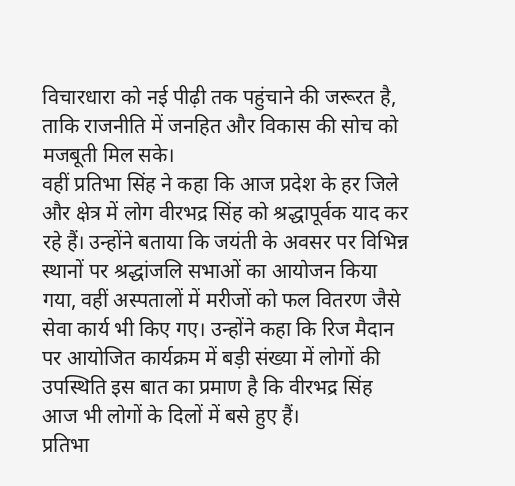विचारधारा को नई पीढ़ी तक पहुंचाने की जरूरत है, ताकि राजनीति में जनहित और विकास की सोच को मजबूती मिल सके।
वहीं प्रतिभा सिंह ने कहा कि आज प्रदेश के हर जिले और क्षेत्र में लोग वीरभद्र सिंह को श्रद्धापूर्वक याद कर रहे हैं। उन्होंने बताया कि जयंती के अवसर पर विभिन्न स्थानों पर श्रद्धांजलि सभाओं का आयोजन किया गया, वहीं अस्पतालों में मरीजों को फल वितरण जैसे सेवा कार्य भी किए गए। उन्होंने कहा कि रिज मैदान पर आयोजित कार्यक्रम में बड़ी संख्या में लोगों की उपस्थिति इस बात का प्रमाण है कि वीरभद्र सिंह आज भी लोगों के दिलों में बसे हुए हैं।
प्रतिभा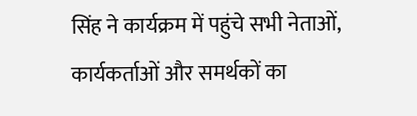सिंह ने कार्यक्रम में पहुंचे सभी नेताओं, कार्यकर्ताओं और समर्थकों का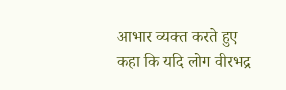आभार व्यक्त करते हुए कहा कि यदि लोग वीरभद्र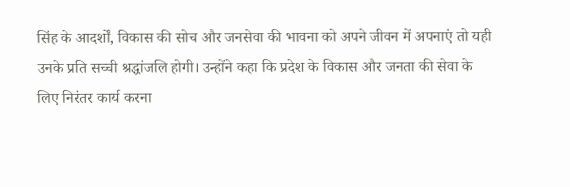सिंह के आदर्शों, विकास की सोच और जनसेवा की भावना को अपने जीवन में अपनाएं तो यही उनके प्रति सच्ची श्रद्धांजलि होगी। उन्होंने कहा कि प्रदेश के विकास और जनता की सेवा के लिए निरंतर कार्य करना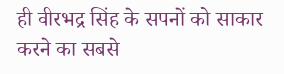ही वीरभद्र सिंह के सपनों को साकार करने का सबसे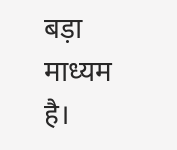बड़ा माध्यम है।